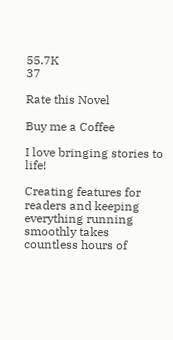55.7K
37

Rate this Novel

Buy me a Coffee

I love bringing stories to life!

Creating features for readers and keeping everything running smoothly takes countless hours of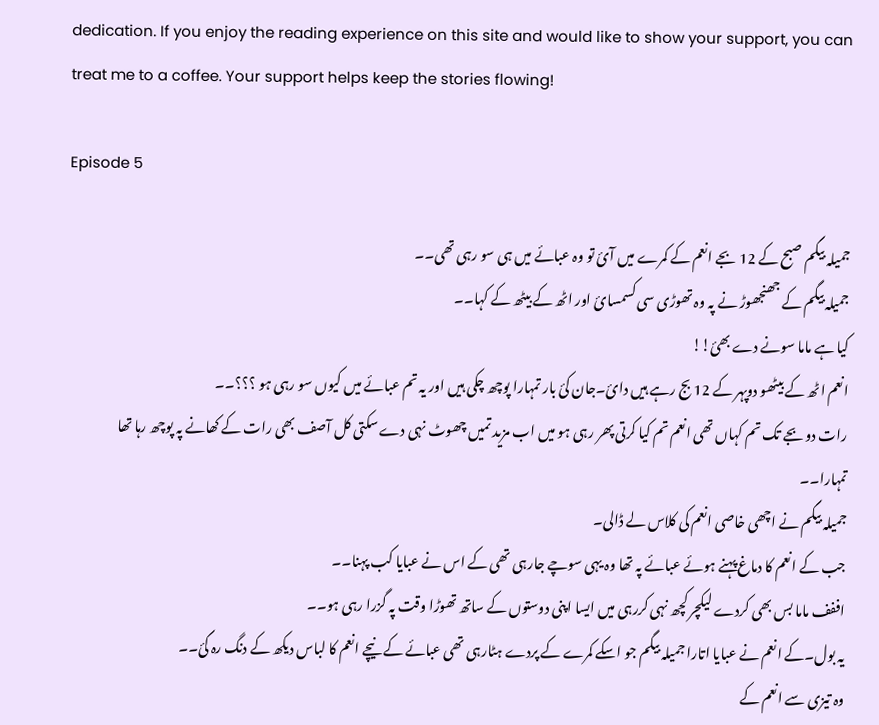dedication. If you enjoy the reading experience on this site and would like to show your support, you can treat me to a coffee. Your support helps keep the stories flowing!

Episode 5

جمیلہ بیگم صبح کے 12 بجے انعم کے کمرے میں آئ تو وہ عبائے میں ہی سو رہی تھی۔۔
جمیلہ بیگم کے جھنجھوڑ نے پہ وہ تھوڑی سی کسمسائ اور اٹھ کے بیٹھ کے کہا۔۔
کیا ہے ماما سونے دے بھئ!!
انعم اٹھ کے بیٹھو دوپہر کے 12 بج رہے ہیں دائ۔جان کئ بار تمہارا پوچھ چکی ہیں اور یہ تم عبائے میں کیوں سو رہی ہو ؟؟؟۔۔
رات دو بجے تک تم کہاں تھی انعم تم کیا کرتی پھر رہی ہو میں اب مزید تمیں چھوٹ نہی دے سکتی کل آصف بھی رات کے کھانے پہ پوچھ رہا تھا تمہارا۔۔
جمیلہ بیگم نے اچھی خاصی انعم کی کلاس لے ڈالی۔
جب کے انعم کا دماغ پہنے ہوئے عبائے پہ تھا وہ یہی سوچے جارہی تھی کے اس نے عبایا کب پہنا۔۔
اففف ماما بس بھی کردے لیکچر کچھ نہی کررہی میں ایسا اپنی دوستوں کے ساتھ تھوڑا وقت پہ گزرا رہی ہو۔۔
یہ بول۔کے انعم نے عبایا اتارا جمیلہ بیگم جو اسکے کمرے کے پردے ہٹارہی تھی عبائے کے نیچے انعم کا لباس دیکھ کے دنگ رہ گئ۔۔
وہ تیزی سے انعم کے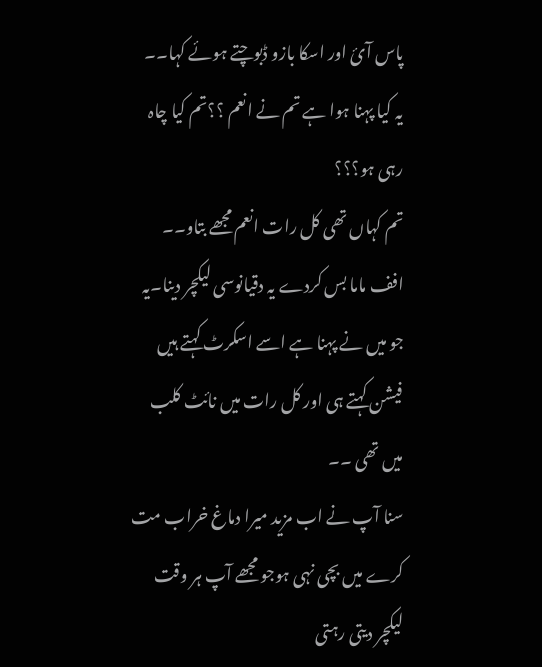پاس آئ اور اسکا بازو ڈبوچتے ہوئے کہا۔۔
یہ کیا پہنا ہوا ہے تم نے انعم ؟؟تم کیا چاہ رہی ہو؟؟؟
تم کہاں تھی کل رات انعم مجھے بتاو۔۔
افف ماما بس کردے یہ دقیانوسی لیکچر دینا۔یہ جو میں نے پہنا ہے اسے اسکرٹ کہتے ہیں فیشن کہتے ہی اور کل رات میں نائٹ کلب میں تھی ۔۔
سنا آپ نے اب مزید میرا دماغ خراب مت کرے میں بچی نہی ہوجو مجھے آپ ہر وقت لیکچر دیتی رہتی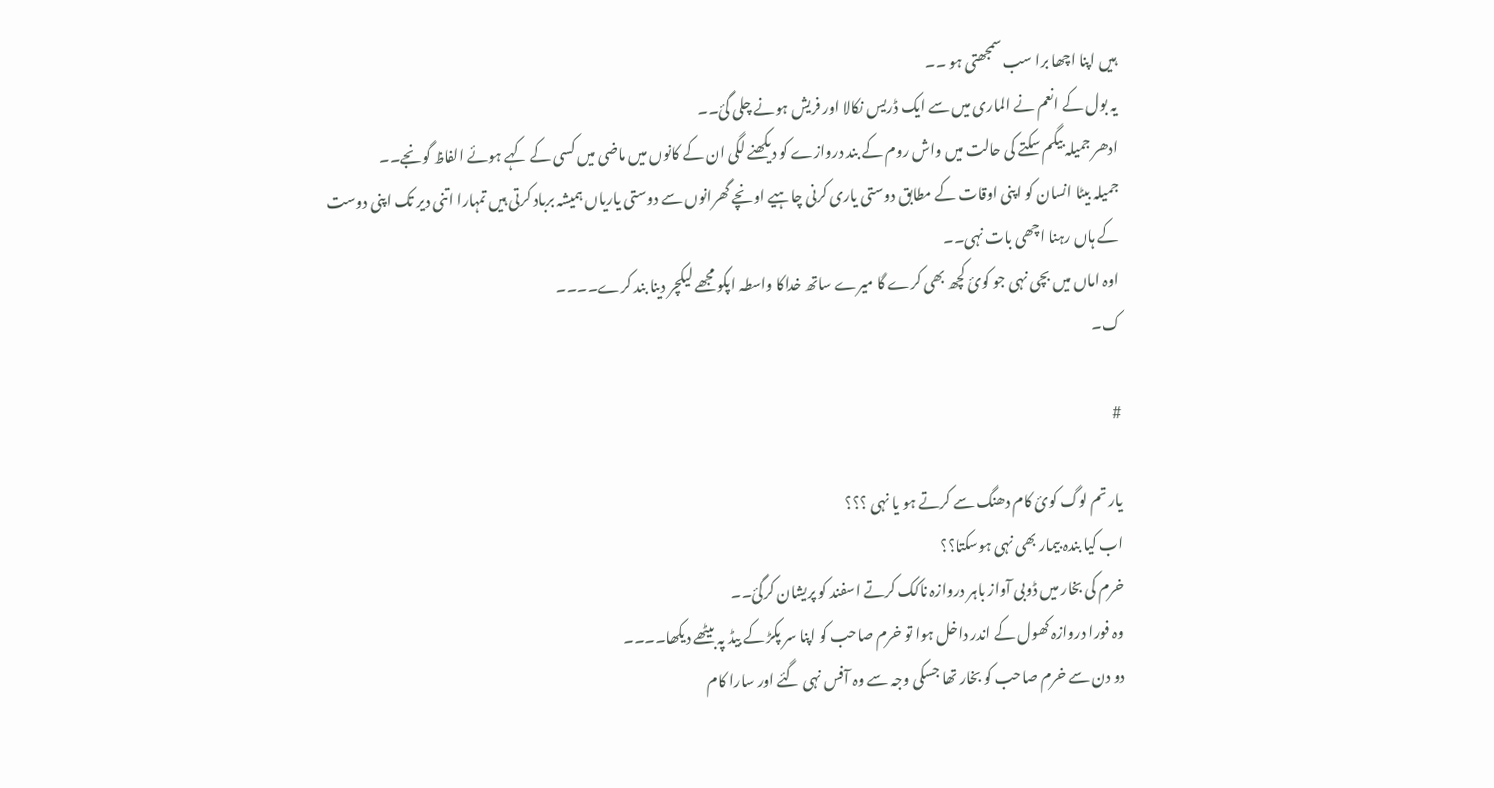ہیں اپنا اچھا برا سب سمجھتی ہو ۔۔
یہ بول کے انعم نے الماری میں سے ایک ڈریس نکالا اور فریش ہونے چلی گئ۔۔
ادھر جمیلہ بیگم سکتے کی حالت میں واش روم کے بند دروازے کو دیکھنے لگی ان کے کانوں میں ماضی میں کسی کے کہے ہوئے الفاظ گونجے۔۔
جمیلہ بیٹا انسان کو اپنی اوقات کے مطابق دوستی یاری کرنی چاہیے اونچے گھرانوں سے دوستی یاریاں ہمیشہ برباد کرتی ہیں تمہارا اتنی دیر تک اپنی دوست کے ہاں رہنا اچھی بات نہی۔۔
اوہ اماں میں بچی نہی جو کوئ کچھ بھی کرے گا میرے ساتھ خداکا واسطہ اپکو مجھے لیکچر دینا بند کرے۔۔۔۔
ک۔

#

یار تم لوگ کوئ کام دھنگ سے کرتے ہو یا نہی ؟؟؟
اب کیا بندہ بیمار بھی نہی ہوسکتا؟؟
خرم کی بخار میں ڈوبی آواز باہر دروازہ ناکک کرتے اسفند کو پریشان کرگئ۔۔
وہ فورا دروازہ کھول کے اندر داخل ہوا تو خرم صاحب کو اپنا سر پکڑ کے بیڈ پہ بیٹھے دیکھا۔۔۔۔
دو دن سے خرم صاحب کو بخار تھا جسکی وجہ سے وہ آفس نہی گئے اور سارا کام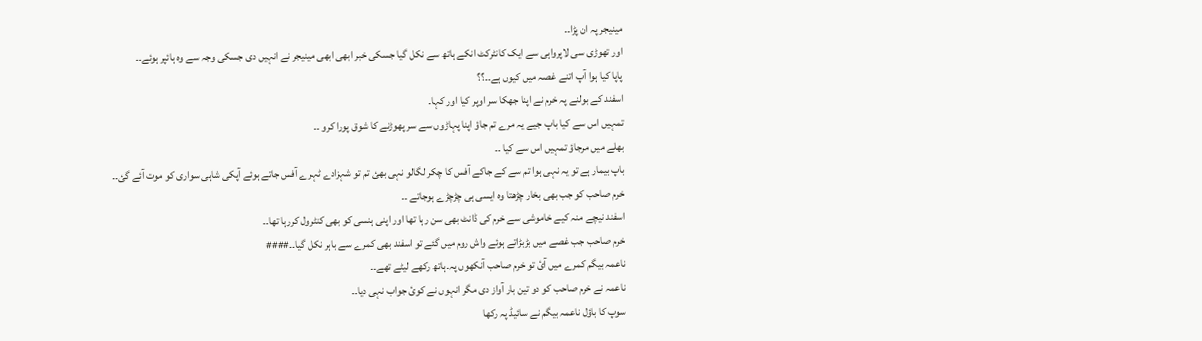مینیجر پہ ان پڑا۔۔
اور تھوڑی سی لاپرواہی سے ایک کانٹرکٹ انکے ہاتھ سے نکل گیا جسکی خبر ابھی ابھی مینیجر نے انہیں دی جسکی وجہ سے وہ ہائپر ہوئے۔۔
پاپا کیا ہوا آپ اتنے غصہ میں کیوں ہے۔۔؟؟
اسفند کے بولنے پہ خرم نے اپنا جھکا سر اوپر کیا اور کہا۔
تمہیں اس سے کیا باپ جیے یہ مرے تم جاؤ اپنا پہاڑوں سے سر پھوڑنے کا شوق پورا کرو ۔۔
بھلے میں مرجاؤ تمہیں اس سے کیا ۔۔
باپ بیمار ہے تو یہ نہی ہوا تم سے کے جاکے آفس کا چکر لگالو نہی بھئ تم تو شہزادے ٹہرے آفس جاتے ہوئے آپکی شاہی سواری کو موت آئے گئ۔۔
خرم صاحب کو جب بھی بخار چڑھتا وہ ایسی ہی چڑچڑے ہوجاتے ۔۔
اسفند نیچے منہ کیے خاموشی سے خرم کی ڈانٹ بھی سن رہا تھا اور اپنی ہنسی کو بھی کنٹرول کررہا تھا۔۔
خرم صاحب جب غصے میں بڑبڑاتے ہوئے واش روم میں گئے تو اسفند بھی کمرے سے باہر نکل گیا۔۔####
ناعمہ بیگم کمرے میں آئ تو خرم صاحب آنکھوں پہ۔ہاتھ رکھے لیٹے تھے۔۔
ناعمہ نے خرم صاحب کو دو تین بار آواز دی مگر انہوں نے کوئ جواب نہی دیا۔۔
سوپ کا باؤل ناعمہ بیگم نے سائیڈ پہ رکھا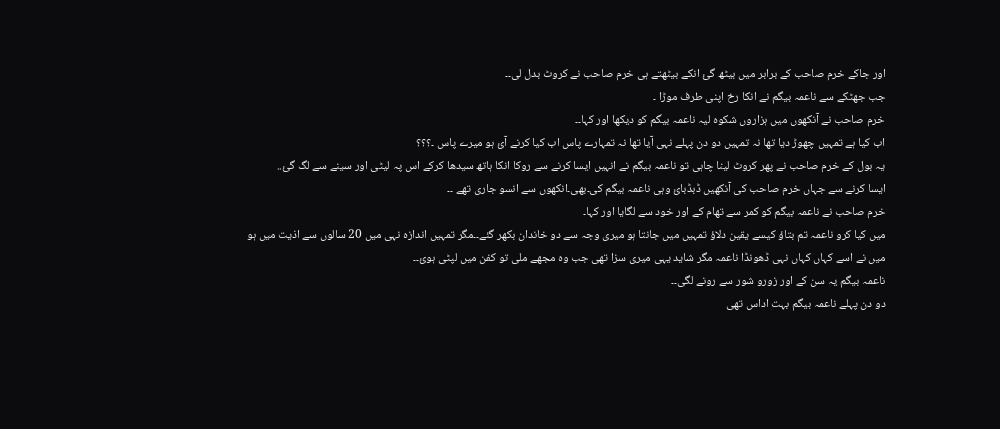اور جاکے خرم صاحب کے برابر میں بیٹھ گئ انکے بیٹھتے ہی خرم صاحب نے کروٹ بدل لی۔۔
جب جھٹکے سے ناعمہ بیگم نے انکا رخ اپنی طرف موڑا ۔
خرم صاحب نے آنکھوں میں ہزاروں شکوہ لیہ ناعمہ بیگم کو دیکھا اور کہا۔۔
اب کیا ہے تمہیں چھوڑ دیا تھا نہ تمہیں دو دن پہلے نہی آیا تھا نہ تمہارے پاس اب کیا کرنے آئ ہو میرے پاس ۔؟؟؟
یہ بول کے خرم صاحب نے پھر کروٹ لینا چاہی تو ناعمہ بیگم نے انہیں ایسا کرنے سے روکا انکا ہاتھ سیدھا کرکے اس پہ لیٹی اور سینے سے لگ گئ..
ایسا کرنے سے جہاں خرم صاحب کی آنکھیں ڈبڈبائ وہی ناعمہ بیگم کی۔بھی۔انکھوں سے انسو جاری تھے ۔۔
خرم صاحب نے ناعمہ بیگم کو کمر سے تھام کے اور خود سے لگایا اور کہا۔
میں کیا کرو ناعمہ تم بتاؤ کیسے یقین دلاؤ تمہیں میں جانتا ہو میری وجہ سے دو خاندان بکھر گئے۔۔مگر تمہیں اندازہ نہی میں 20 سالوں سے اذیت میں ہو میں نے اسے کہاں کہاں نہی ڈھونڈا ناعمہ مگر شاید یہی میری سزا تھی جب وہ مجھے ملی تو کفن میں لپٹی ہوئ۔۔
ناعمہ بیگم یہ سن کے اور زورو شور سے رونے لگی۔۔
دو دن پہلے ناعمہ بیگم بہت اداس تھی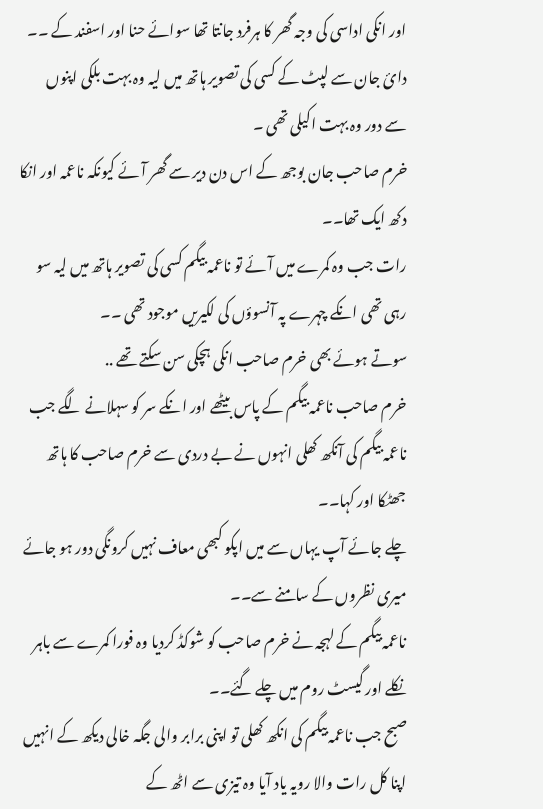اور انکی اداسی کی وجہ گھر کا ہرفرد جانتا تھا سوائے حنا اور اسفند کے ۔۔
دائ جان سے لپٹ کے کسی کی تصویر ہاتھ میں لیہ وہ بہت بلکی اپنوں سے دور وہ بہت اکیلی تھی ۔
خرم صاحب جان بوجھ کے اس دن دیر سے گھر آئے کیونکہ ناعمہ اور انکا دکھ ایک تھا۔۔
رات جب وہ کمرے میں آئے تو ناعمہ بیگم کسی کی تصویر ہاتھ میں لیہ سو رہی تھی انکے چہرے پہ آنسوؤں کی لکیریں موجود تھی ۔۔
سوتے ہوئے بھی خرم صاحب انکی ہچکی سن سکتے تھے ..
خرم صاحب ناعمہ بیگم کے پاس بیٹھے اور انکے سر کو سہلانے لگے جب ناعمہ بیگم کی آنکھ کھلی انہوں نے بے دردی سے خرم صاحب کا ہاتھ جھٹکا اور کہا۔۔
چلے جائے آپ یہاں سے میں اپکو کبھی معاف نہیں کرونگی دور ہو جائے میری نظروں کے سامنے سے۔۔
ناعمہ بیگم کے لہجہ نے خرم صاحب کو شوکڈ کردیا وہ فورا کمرے سے باہر نکلے اور گیسٹ روم میں چلے گئے۔۔
صبح جب ناعمہ بیگم کی انکھ کھلی تو اپنی برابر والی جگہ خالی دیکھ کے انہیں اپنا کل رات والا رویہ یاد آیا وہ تیزی سے اٹھ کے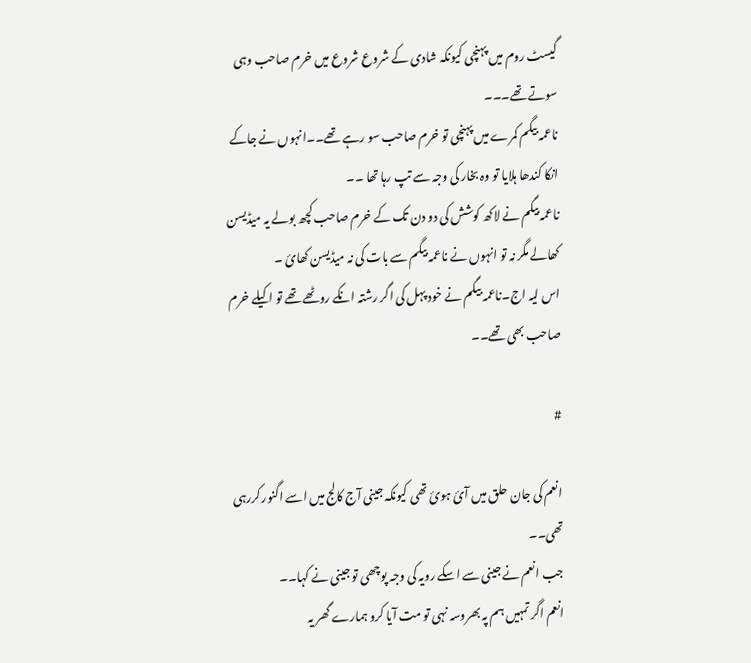گیسٹ روم میں پہنچی کیونکہ شادی کے شروع شروع میں خرم صاحب وہی سوتے تھے۔۔۔
ناعمہ بیگم کمرے میں پہنچی تو خرم صاحب سو رہے تھے۔۔انہوں نے جاکے انکا کندھا ہلایا تو وہ بخار کی وجہ سے تپ رہا تھا ۔۔
ناعمہ بیگم نے لاکھ کوشش کی دو دن تک کے خرم صاحب کچھ بولے یہ میڈیسن کھالے مگر نہ تو انہوں نے ناعمہ بیگم سے بات کی نہ میڈیسن کھائ ۔
اس لیہ اج۔ناعمہ بیگم نے خود پہل کی اگر رشتہ انکے روٹھے تھے تو اکیلے خرم صاحب بھی تھے۔۔

#

انعم کی جان حلق میں آئ ہوئ تھی کیونکہ جینی آج کالج میں اسے اگنور کررہی تھی۔۔
جب انعم نے جینی سے اسکے رویہ کی وجہ پوچھی تو جینی نے کہا۔۔
انعم اگر تمہیں ہم پہ بھروسہ نہی تو مت آیا کرو ہمارے گھر یہ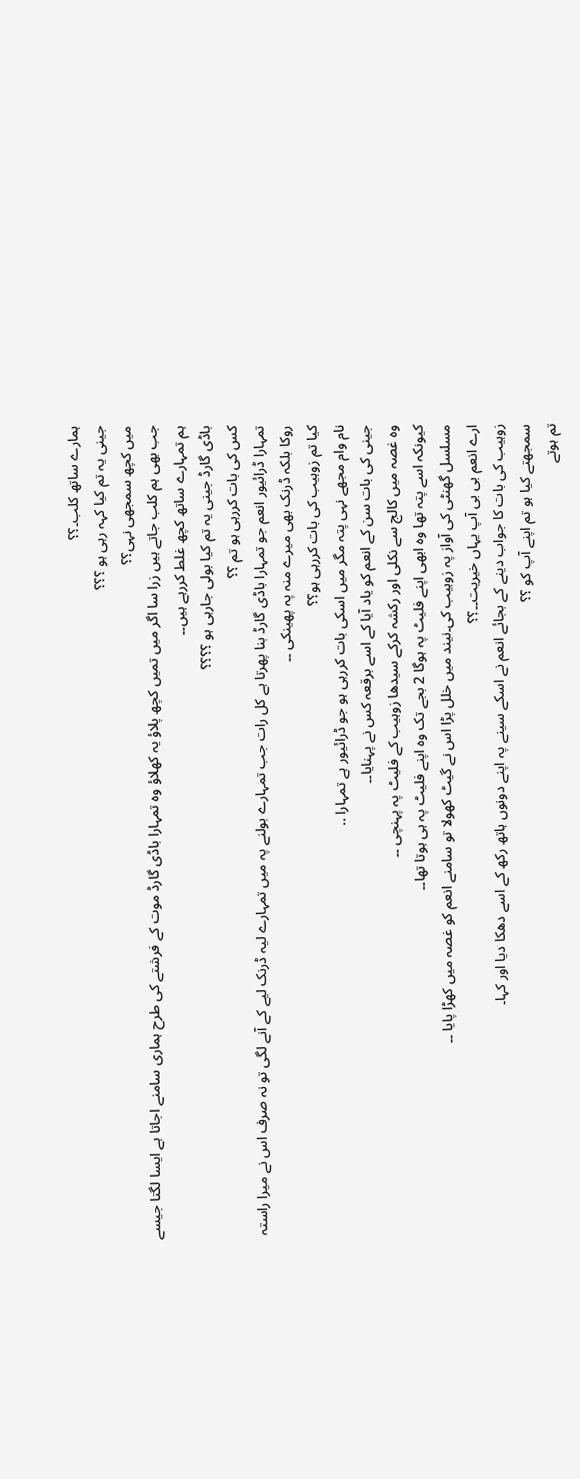ہمارے ساتھ کلب۔؟؟
جینی یہ تم کیا کہہ رہی ہو ؟؟؟
میں کچھ سمجھی نہی؟؟
جب بھی ہم کلب جاتے ہیں زرا سا اگر میں تمیں کچھ پلاؤ یہ کھلاؤ وہ تمہارا باڈی گارڈ موت کے فرشتے کی طرح ہماری سامنے اجاتا ہے ایسا لگتا جیسے ہم تمہارے ساتھ کچھ غلط کررہے ہیں۔۔
باڈی گارڈ جینی یہ تم کیا بولی جارہی ہو ؟؟؟؟
کس کی بات کررہی ہو تم ؟؟
تمہارا ڈرائیور انعم جو تمہارا باڈی گارڈ بنا پھرتا ہے کل رات جب تمہارے بولنے پہ میں تمہارے لیہ ڈرنک لیے کے آنے لگی تو نہ صرف اس نے میرا راستہ روکا بلکہ ڈرنک بھی میرے منہ پہ پھینکی ۔۔
کیا تم زوہیب کی بات کررہی ہو؟؟
نام وام مجھے نہی پتہ مگر میں اسکی بات کررہی ہو جو ڈرائیور ہے تمہارا ..
جینی کی بات سن کے انعم کو یاد آیا کے اسے برقعہ کس نے پہنایا۔۔
وہ غصہ میں کالج سے نکلی اور رکشہ کرکے سیدھا زوہیب کے فلیٹ پہ پہنچی ۔۔
کیونکہ اسے پتہ تھا وہ ابھی اپنے فلیٹ پہ ہوگا 2 بجے تک وہ اپنے فلیٹ پہ ہی ہوتا تھا۔۔
مسلسل گھنٹی کی آواز پہ زوہیب کی۔نیند میں خلل پڑا اس نے گیٹ کھولا تو سامنے انعم کو غصہ میں کھڑا پایا ۔۔
ارے انعم بی بی آپ یہاں خیریت۔۔؟؟
زوہیب کی بات کا جواب دینے کے بجائے انعم نے اسکے سینے پہ اپنے دونوں ہاتھ رکھ کے اسے دھکا دیا اور کہا۔
سمجھتے کیا ہو تم اپنے آپ کو ؟؟
تم ہوتے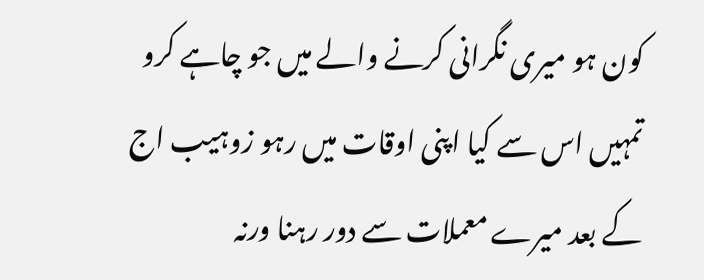کون ہو میری نگرانی کرنے والے میں جو چاہے کرو تمہیں اس سے کیا اپنی اوقات میں رہو زوہیب اج کے بعد میرے معملات سے دور رہنا ورنہ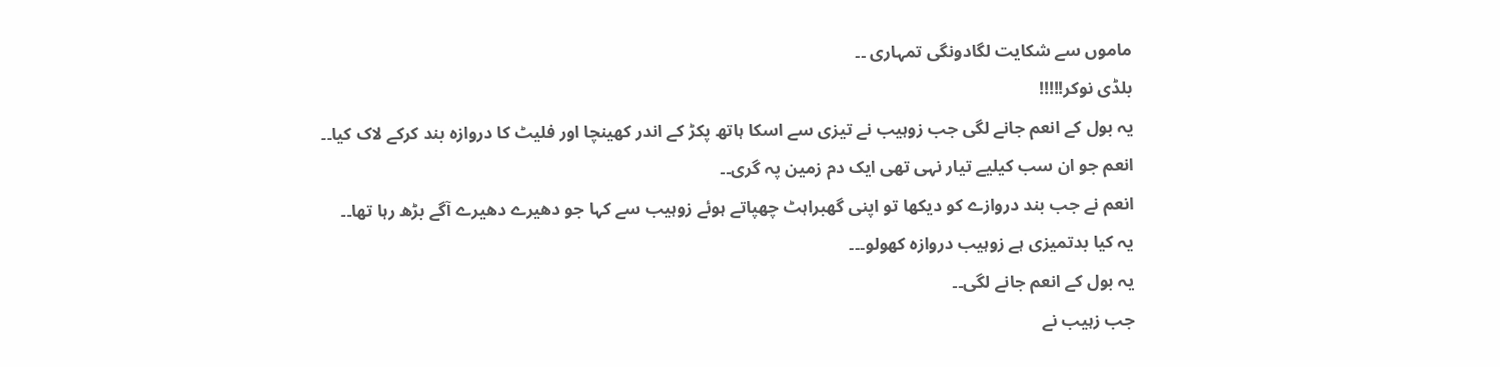ماموں سے شکایت لگادونگی تمہاری ۔۔
بلڈی نوکر!!!!!
یہ بول کے انعم جانے لگی جب زوہیب نے تیزی سے اسکا ہاتھ پکڑ کے اندر کھینچا اور فلیٹ کا دروازہ بند کرکے لاک کیا۔۔
انعم جو ان سب کیلیے تیار نہی تھی ایک دم زمین پہ گری۔۔
انعم نے جب بند دروازے کو دیکھا تو اپنی گھبراہٹ چھپاتے ہوئے زوہیب سے کہا جو دھیرے دھیرے آگے بڑھ رہا تھا۔۔
یہ کیا بدتمیزی ہے زوہیب دروازہ کھولو۔۔۔
یہ بول کے انعم جانے لگی۔۔
جب زہیب نے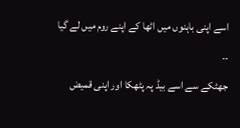اسے اپنی باہنوں میں اٹھا کے اپنے روم میں لے گیا ۔۔
جھٹکے سے اسے بیڈ پہ پٹھکا اور اپنی قمیض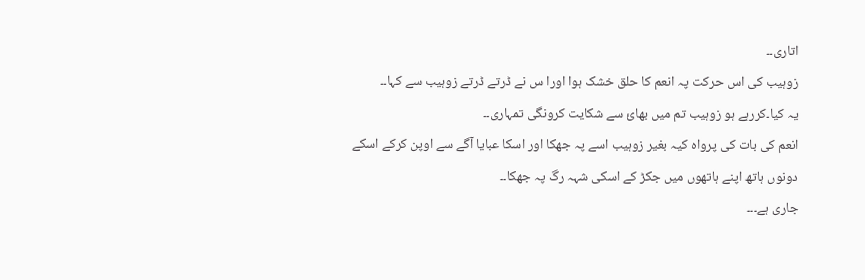اتاری۔۔
زوہیب کی اس حرکت پہ انعم کا حلق خشک ہوا اورا س نے ڈرتے ڈرتے زوہیب سے کہا۔۔
یہ کیا۔کررہے ہو زوہیب تم میں بھائ سے شکایت کرونگی تمہاری۔۔
انعم کی بات کی پرواہ کیہ بغیر زوہیب اسے پہ جھکا اور اسکا عبایا آگے سے اوپن کرکے اسکے دونوں ہاتھ اپنے ہاتھوں میں جکڑ کے اسکی شہہ رگ پہ جھکا۔۔
جاری ہے۔۔۔